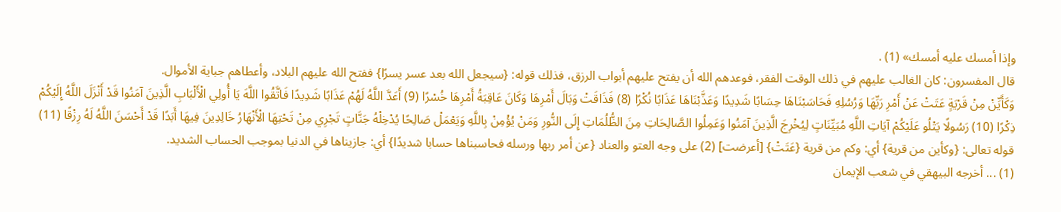وإذا أمسك عليه أمسك» (1) .
قال المفسرون: كان الغالب عليهم في ذلك الوقت الفقر، فوعدهم الله أن يفتح عليهم أبواب الرزق، فذلك قوله: {سيجعل الله بعد عسر يسرًا} ففتح الله عليهم البلاد، وأعطاهم جباية الأموال.
وَكَأَيِّنْ مِنْ قَرْيَةٍ عَتَتْ عَنْ أَمْرِ رَبِّهَا وَرُسُلِهِ فَحَاسَبْنَاهَا حِسَابًا شَدِيدًا وَعَذَّبْنَاهَا عَذَابًا نُكْرًا (8) فَذَاقَتْ وَبَالَ أَمْرِهَا وَكَانَ عَاقِبَةُ أَمْرِهَا خُسْرًا (9) أَعَدَّ اللَّهُ لَهُمْ عَذَابًا شَدِيدًا فَاتَّقُوا اللَّهَ يَا أُولِي الْأَلْبَابِ الَّذِينَ آمَنُوا قَدْ أَنْزَلَ اللَّهُ إِلَيْكُمْ ذِكْرًا (10) رَسُولًا يَتْلُو عَلَيْكُمْ آيَاتِ اللَّهِ مُبَيِّنَاتٍ لِيُخْرِجَ الَّذِينَ آمَنُوا وَعَمِلُوا الصَّالِحَاتِ مِنَ الظُّلُمَاتِ إِلَى النُّورِ وَمَنْ يُؤْمِنْ بِاللَّهِ وَيَعْمَلْ صَالِحًا يُدْخِلْهُ جَنَّاتٍ تَجْرِي مِنْ تَحْتِهَا الْأَنْهَارُ خَالِدِينَ فِيهَا أَبَدًا قَدْ أَحْسَنَ اللَّهُ لَهُ رِزْقًا (11)
قوله تعالى: {وكأين من قرية} أي: وكم من قرية {عَتَتْ} [أعرضت] (2) على وجه العتو والعناد {عن أمر ربها ورسله فحاسبناها حسابا شديدًا} أي: جازيناها في الدنيا بموجب الحساب الشديد.
(1) ... أخرجه البيهقي في شعب الإيمان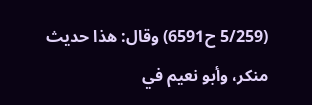(5/259 ح6591) وقال: هذا حديث منكر، وأبو نعيم في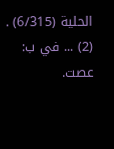الحلية (6/315) .
(2) ... في ب: عصت.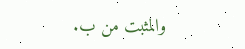والمثبت من ب.